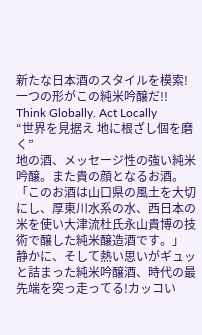新たな日本酒のスタイルを模索!一つの形がこの純米吟醸だ!!
Think Globally. Act Locally
“世界を見据え 地に根ざし個を磨く”
地の酒、メッセージ性の強い純米吟醸。また貴の顔となるお酒。
「このお酒は山口県の風土を大切にし、厚東川水系の水、西日本の米を使い大津流杜氏永山貴博の技術で醸した純米醸造酒です。」
静かに、そして熱い思いがギュッと詰まった純米吟醸酒、時代の最先端を突っ走ってる!カッコい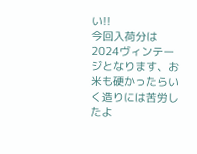い!!
今回入荷分は2024ヴィンテージとなります、お米も硬かったらいく造りには苦労したよ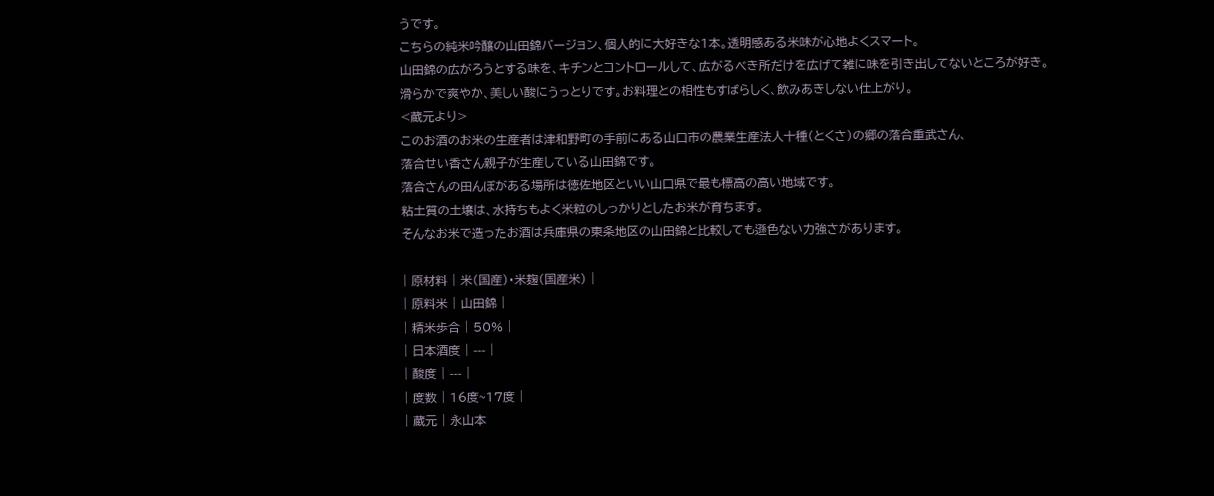うです。
こちらの純米吟醸の山田錦バージョン、個人的に大好きな1本。透明感ある米味が心地よくスマート。
山田錦の広がろうとする味を、キチンとコントロールして、広がるべき所だけを広げて雑に味を引き出してないところが好き。
滑らかで爽やか、美しい酸にうっとりです。お料理との相性もすばらしく、飲みあきしない仕上がり。
<蔵元より>
このお酒のお米の生産者は津和野町の手前にある山口市の農業生産法人十種(とくさ)の郷の落合重武さん、
落合せい香さん親子が生産している山田錦です。
落合さんの田んぼがある場所は徳佐地区といい山口県で最も標高の高い地域です。
粘土質の土壌は、水持ちもよく米粒のしっかりとしたお米が育ちます。
そんなお米で造ったお酒は兵庫県の東条地区の山田錦と比較しても遜色ない力強さがあります。

| 原材料 | 米(国産)・米麹(国産米) |
| 原料米 | 山田錦 |
| 精米歩合 | 50% |
| 日本酒度 | --- |
| 酸度 | --- |
| 度数 | 16度~17度 |
| 蔵元 | 永山本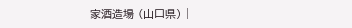家酒造場 (山口県) |